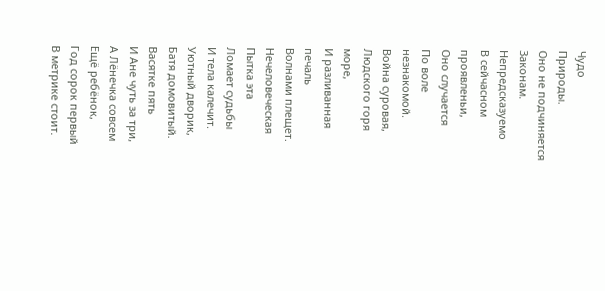Чудо
Природы.
Оно не подчиняется
Законам.
Непредсказуемо
В сейчасном проявленьи,
Оно случается
По воле незнакомой.
Война суровая,
Людского горя море,
И разливанная печаль
Волнами плещет.
Нечеловеческая
Пытка эта
Ломает судьбы
И тела калечит.
Уютный дворик,
Батя домовитый.
Васятке пять
И Ане чуть за три,
А Лёнечка совсем
Ещё ребёнок,
Год сорок первый
В метрике стоит.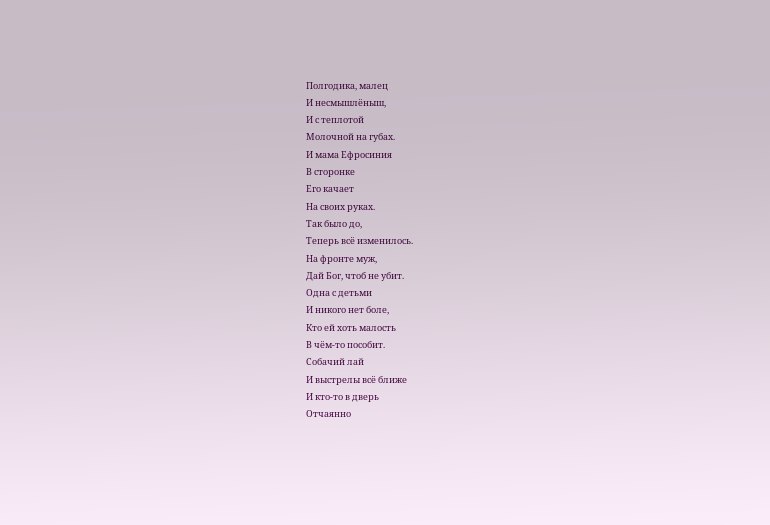Полгодика, малец
И несмышлёныш,
И с теплотой
Молочной на губах.
И мама Ефросиния
В сторонке
Его качает
На своих руках.
Так было до,
Теперь всё изменилось.
На фронте муж,
Дай Бог, чтоб не убит.
Одна с детьми
И никого нет боле,
Кто ей хоть малость
В чём-то пособит.
Собачий лай
И выстрелы всё ближе
И кто-то в дверь
Отчаянно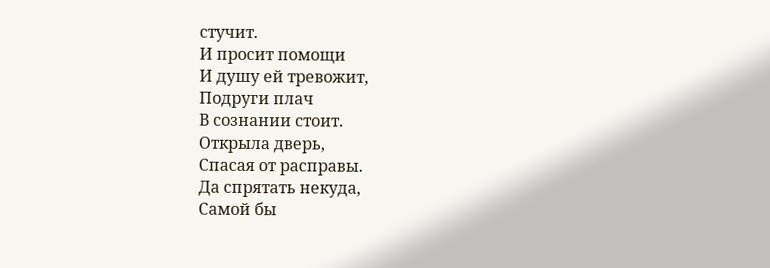стучит.
И просит помощи
И душу ей тревожит,
Подруги плач
В сознании стоит.
Открыла дверь,
Спасая от расправы.
Да спрятать некуда,
Самой бы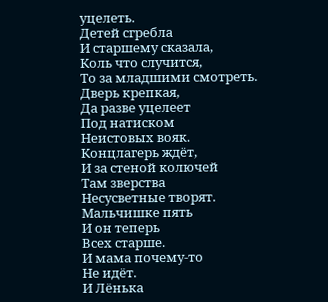уцелеть.
Детей сгребла
И старшему сказала,
Коль что случится,
То за младшими смотреть.
Дверь крепкая,
Да разве уцелеет
Под натиском
Неистовых вояк.
Концлагерь ждёт,
И за стеной колючей
Там зверства
Несусветные творят.
Мальчишке пять
И он теперь
Всех старше.
И мама почему-то
Не идёт.
И Лёнька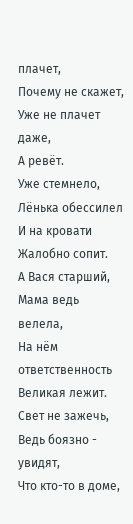плачет,
Почему не скажет,
Уже не плачет даже,
А ревёт.
Уже стемнело,
Лёнька обессилел
И на кровати
Жалобно сопит.
А Вася старший,
Мама ведь велела,
На нём ответственность
Великая лежит.
Свет не зажечь,
Ведь боязно - увидят,
Что кто-то в доме,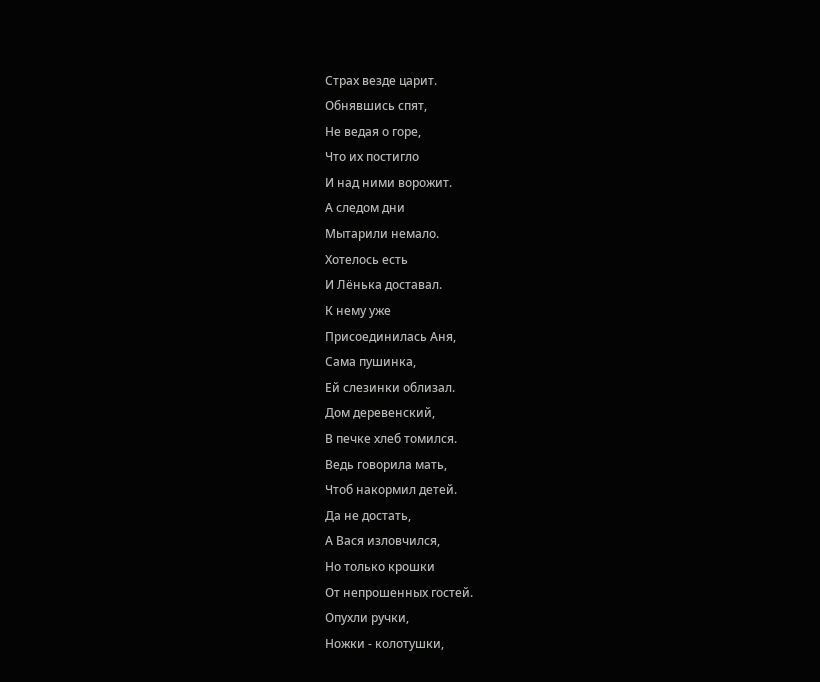Страх везде царит.
Обнявшись спят,
Не ведая о горе,
Что их постигло
И над ними ворожит.
А следом дни
Мытарили немало.
Хотелось есть
И Лёнька доставал.
К нему уже
Присоединилась Аня,
Сама пушинка,
Ей слезинки облизал.
Дом деревенский,
В печке хлеб томился.
Ведь говорила мать,
Чтоб накормил детей.
Да не достать,
А Вася изловчился,
Но только крошки
От непрошенных гостей.
Опухли ручки,
Ножки - колотушки,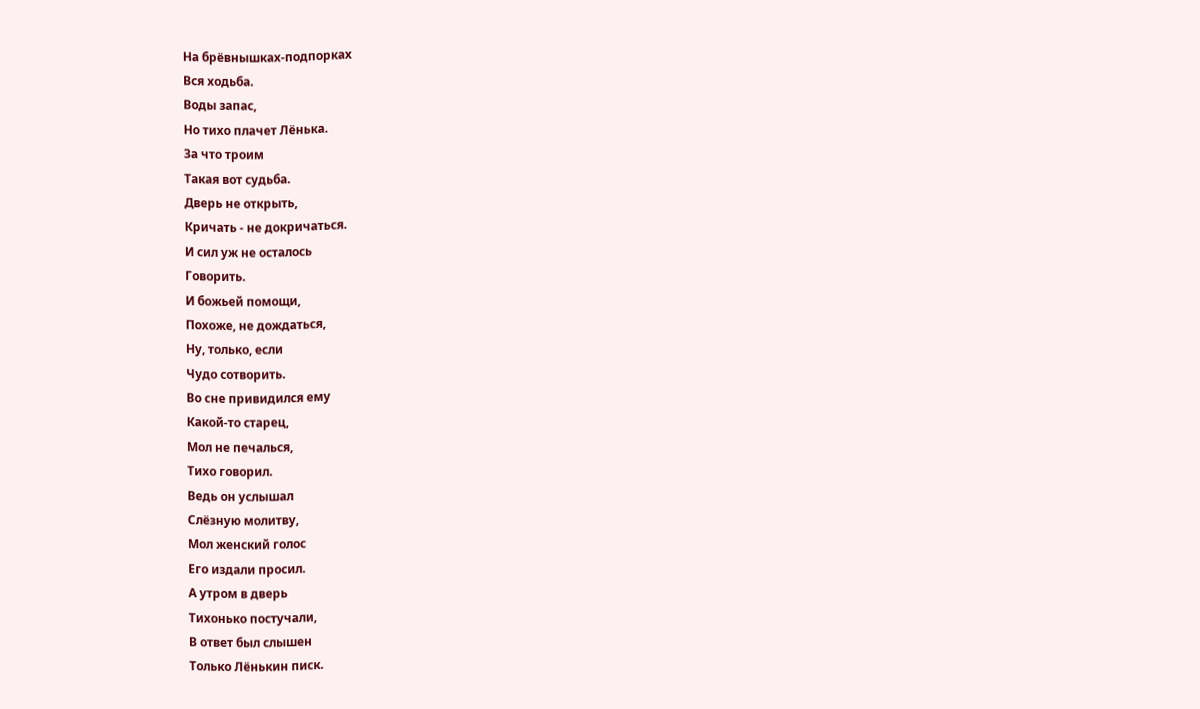На брёвнышках-подпорках
Вся ходьба.
Воды запас,
Но тихо плачет Лёнька.
За что троим
Такая вот судьба.
Дверь не открыть,
Кричать - не докричаться.
И сил уж не осталось
Говорить.
И божьей помощи,
Похоже, не дождаться,
Ну, только, если
Чудо сотворить.
Во сне привидился ему
Какой-то старец,
Мол не печалься,
Тихо говорил.
Ведь он услышал
Слёзную молитву,
Мол женский голос
Его издали просил.
А утром в дверь
Тихонько постучали,
В ответ был слышен
Только Лёнькин писк.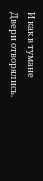И как в тумане
Двери отворялись.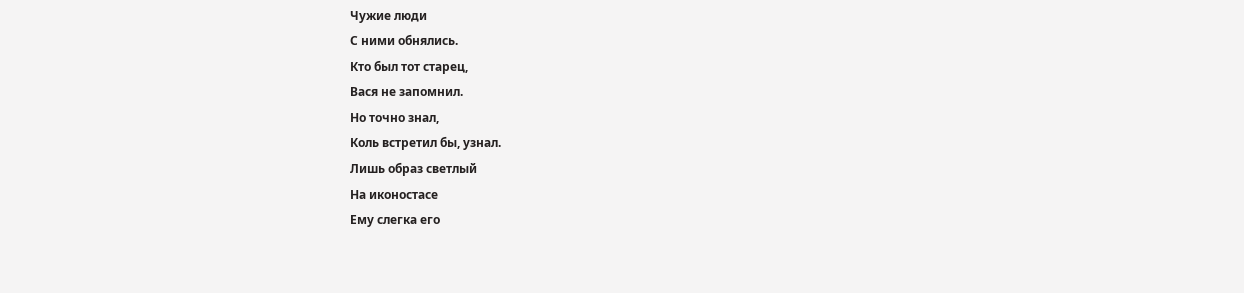Чужие люди
С ними обнялись.
Кто был тот старец,
Вася не запомнил.
Но точно знал,
Коль встретил бы, узнал.
Лишь образ светлый
На иконостасе
Ему слегка его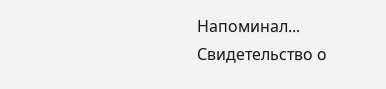Напоминал...
Свидетельство о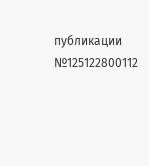публикации №125122800112